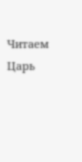Читаем Царь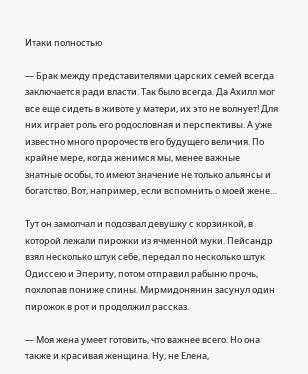Итаки полностью

— Брак между представителями царских семей всегда заключается ради власти. Так было всегда. Да Ахилл мог все еще сидеть в животе у матери, их это не волнует! Для них играет роль его родословная и перспективы. А уже известно много пророчеств его будущего величия. По крайне мере, когда женимся мы, менее важные знатные особы, то имеют значение не только альянсы и богатство. Вот, например, если вспомнить о моей жене…

Тут он замолчал и подозвал девушку с корзинкой, в которой лежали пирожки из ячменной муки. Пейсандр взял несколько штук себе, передал по несколько штук Одиссею и Эпериту, потом отправил рабыню прочь, похлопав пониже спины. Мирмидонянин засунул один пирожок в рот и продолжил рассказ.

— Моя жена умеет готовить, что важнее всего. Но она также и красивая женщина. Ну, не Елена,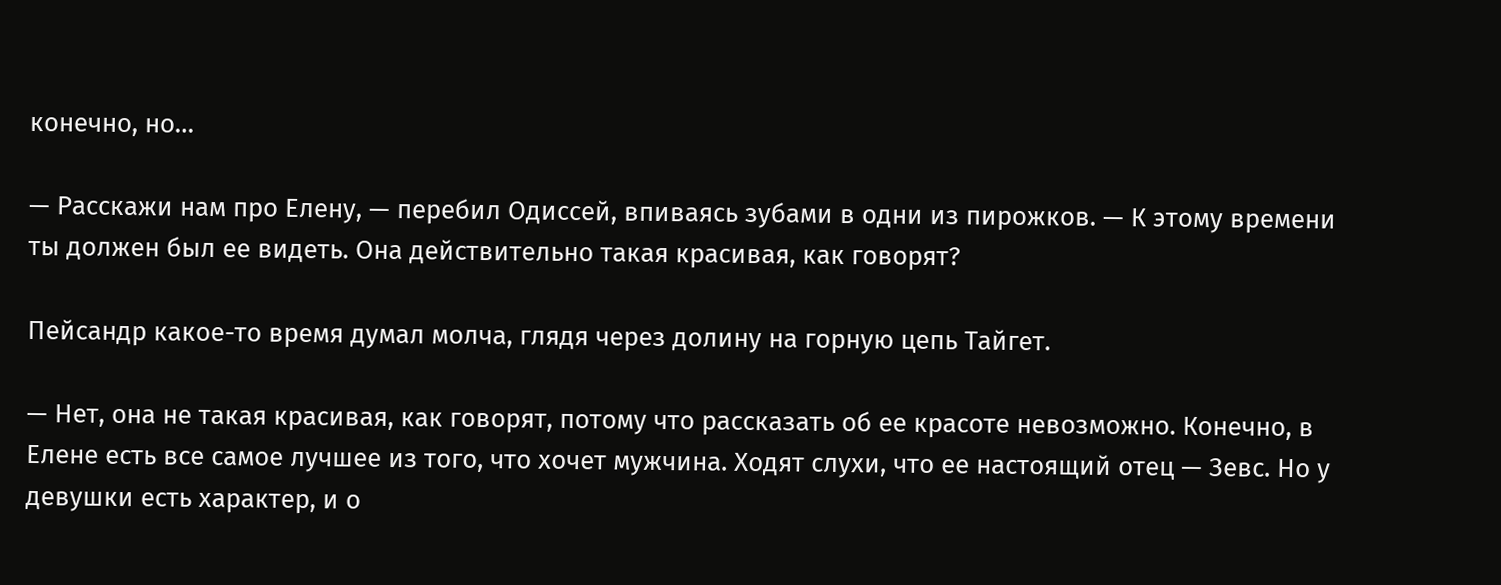конечно, но…

— Расскажи нам про Елену, — перебил Одиссей, впиваясь зубами в одни из пирожков. — К этому времени ты должен был ее видеть. Она действительно такая красивая, как говорят?

Пейсандр какое-то время думал молча, глядя через долину на горную цепь Тайгет.

— Нет, она не такая красивая, как говорят, потому что рассказать об ее красоте невозможно. Конечно, в Елене есть все самое лучшее из того, что хочет мужчина. Ходят слухи, что ее настоящий отец — Зевс. Но у девушки есть характер, и о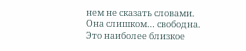нем не сказать словами. Она слишком… свободна. Это наиболее близкое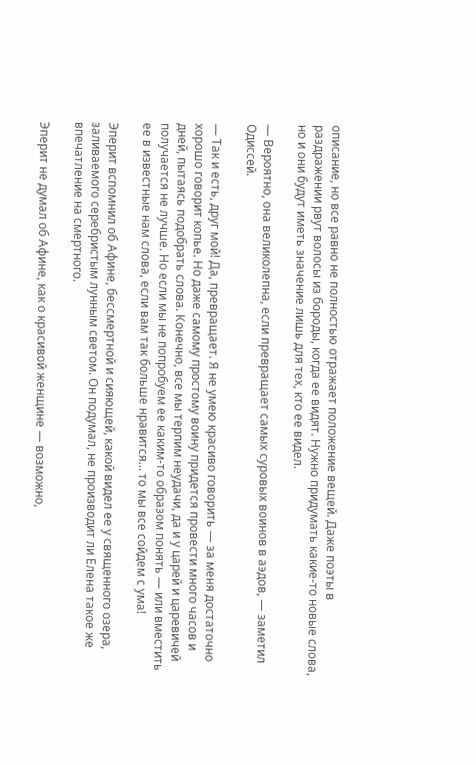описание, но все равно не полностью отражает положение вещей. Даже поэты в раздражении рвут волосы из бороды, когда ее видят. Нужно придумать какие-то новые слова, но и они будут иметь значение лишь для тех, кто ее видел.

— Вероятно, она великолепна, если превращает самых суровых воинов в аэдов, — заметил Одиссей.

— Так и есть, друг мой! Да, превращает. Я не умею красиво говорить — за меня достаточно хорошо говорит копье. Но даже самому простому воину придется провести много часов и дней, пытаясь подобрать слова. Конечно, все мы терпим неудачи, да и у царей и царевичей получается не лучше. Но если мы не попробуем ее каким-то образом понять — или вместить ее в известные нам слова, если вам так больше нравится… то мы все сойдем с ума!

Эперит вспомнил об Афине, бессмертной и сияющей, какой видел ее у священного озера, заливаемого серебристым лунным светом. Он подумал, не производит ли Елена такое же впечатление на смертного.

Эперит не думал об Афине, как о красивой женщине — возможно,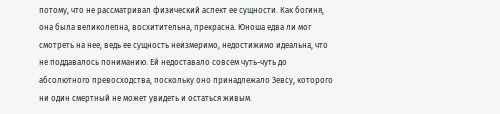потому, что не рассматривал физический аспект ее сущности. Как богиня, она была великолепна, восхитительна, прекрасна. Юноша едва ли мог смотреть на нее, ведь ее сущность неизмеримо, недостижимо идеальна, что не поддавалось пониманию. Ей недоставало совсем чуть-чуть до абсолютного превосходства, поскольку оно принадлежало Зевсу, которого ни один смертный не может увидеть и остаться живым.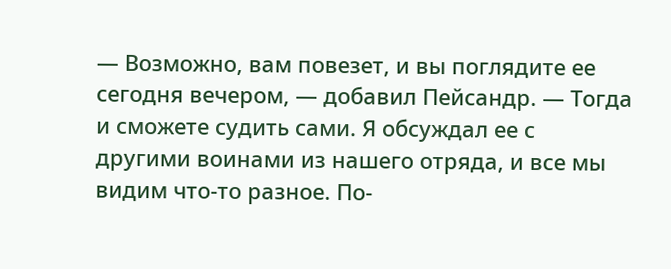— Возможно, вам повезет, и вы поглядите ее сегодня вечером, — добавил Пейсандр. — Тогда и сможете судить сами. Я обсуждал ее с другими воинами из нашего отряда, и все мы видим что-то разное. По-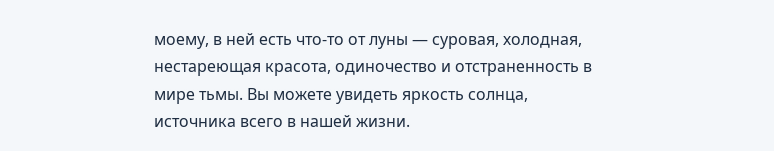моему, в ней есть что-то от луны — суровая, холодная, нестареющая красота, одиночество и отстраненность в мире тьмы. Вы можете увидеть яркость солнца, источника всего в нашей жизни.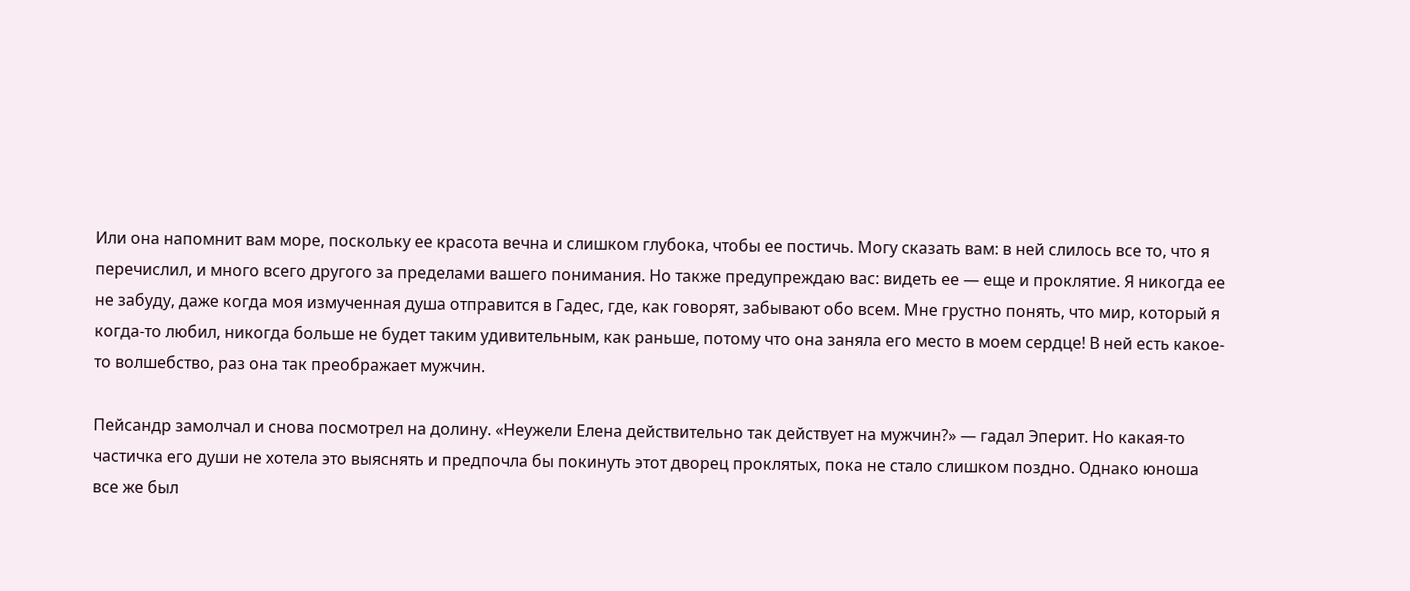Или она напомнит вам море, поскольку ее красота вечна и слишком глубока, чтобы ее постичь. Могу сказать вам: в ней слилось все то, что я перечислил, и много всего другого за пределами вашего понимания. Но также предупреждаю вас: видеть ее — еще и проклятие. Я никогда ее не забуду, даже когда моя измученная душа отправится в Гадес, где, как говорят, забывают обо всем. Мне грустно понять, что мир, который я когда-то любил, никогда больше не будет таким удивительным, как раньше, потому что она заняла его место в моем сердце! В ней есть какое-то волшебство, раз она так преображает мужчин.

Пейсандр замолчал и снова посмотрел на долину. «Неужели Елена действительно так действует на мужчин?» — гадал Эперит. Но какая-то частичка его души не хотела это выяснять и предпочла бы покинуть этот дворец проклятых, пока не стало слишком поздно. Однако юноша все же был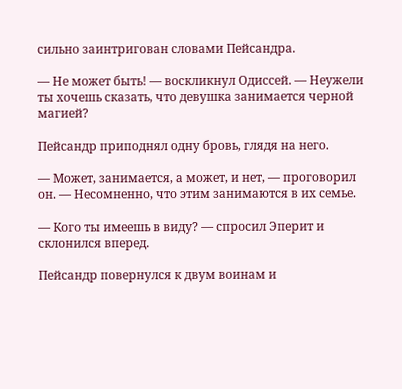сильно заинтригован словами Пейсандра.

— Не может быть! — воскликнул Одиссей. — Неужели ты хочешь сказать, что девушка занимается черной магией?

Пейсандр приподнял одну бровь, глядя на него.

— Может, занимается, а может, и нет, — проговорил он. — Несомненно, что этим занимаются в их семье.

— Кого ты имеешь в виду? — спросил Эперит и склонился вперед.

Пейсандр повернулся к двум воинам и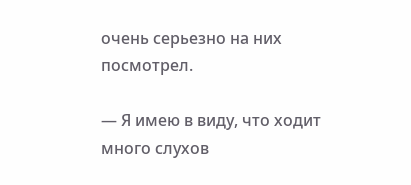очень серьезно на них посмотрел.

— Я имею в виду, что ходит много слухов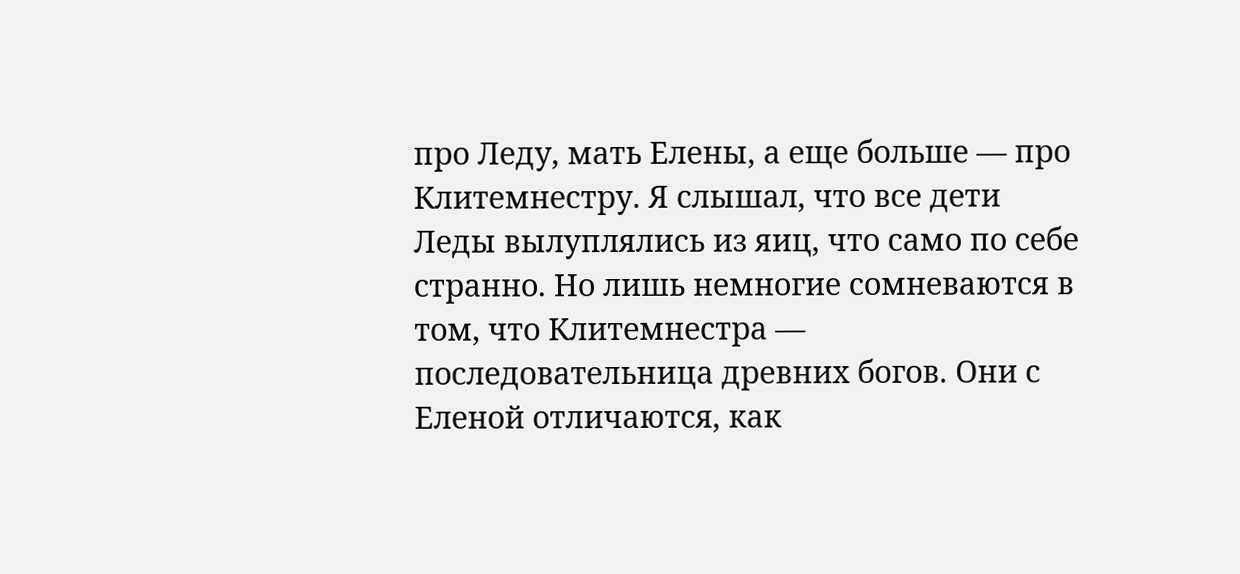про Леду, мать Елены, а еще больше — про Клитемнестру. Я слышал, что все дети Леды вылуплялись из яиц, что само по себе странно. Но лишь немногие сомневаются в том, что Клитемнестра — последовательница древних богов. Они с Еленой отличаются, как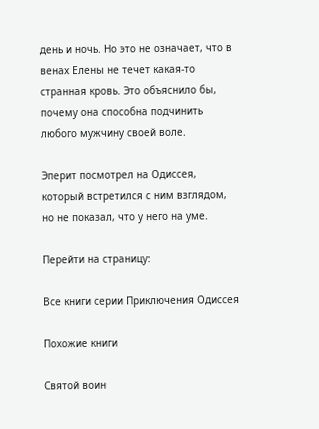день и ночь. Но это не означает, что в венах Елены не течет какая-то странная кровь. Это объяснило бы, почему она способна подчинить любого мужчину своей воле.

Эперит посмотрел на Одиссея, который встретился с ним взглядом, но не показал, что у него на уме.

Перейти на страницу:

Все книги серии Приключения Одиссея

Похожие книги

Святой воин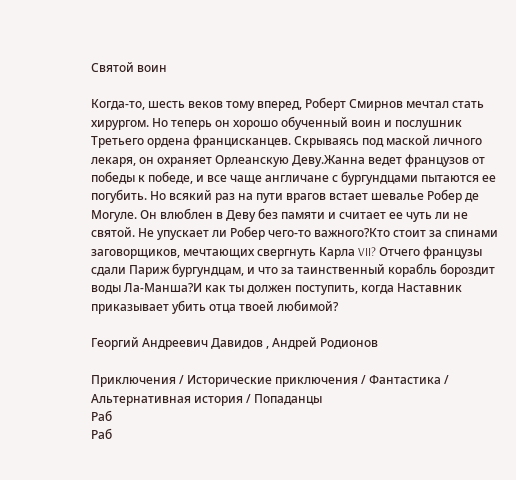Святой воин

Когда-то, шесть веков тому вперед, Роберт Смирнов мечтал стать хирургом. Но теперь он хорошо обученный воин и послушник Третьего ордена францисканцев. Скрываясь под маской личного лекаря, он охраняет Орлеанскую Деву.Жанна ведет французов от победы к победе, и все чаще англичане с бургундцами пытаются ее погубить. Но всякий раз на пути врагов встает шевалье Робер де Могуле. Он влюблен в Деву без памяти и считает ее чуть ли не святой. Не упускает ли Робер чего-то важного?Кто стоит за спинами заговорщиков, мечтающих свергнуть Карла VII? Отчего французы сдали Париж бургундцам, и что за таинственный корабль бороздит воды Ла-Манша?И как ты должен поступить, когда Наставник приказывает убить отца твоей любимой?

Георгий Андреевич Давидов , Андрей Родионов

Приключения / Исторические приключения / Фантастика / Альтернативная история / Попаданцы
Раб
Раб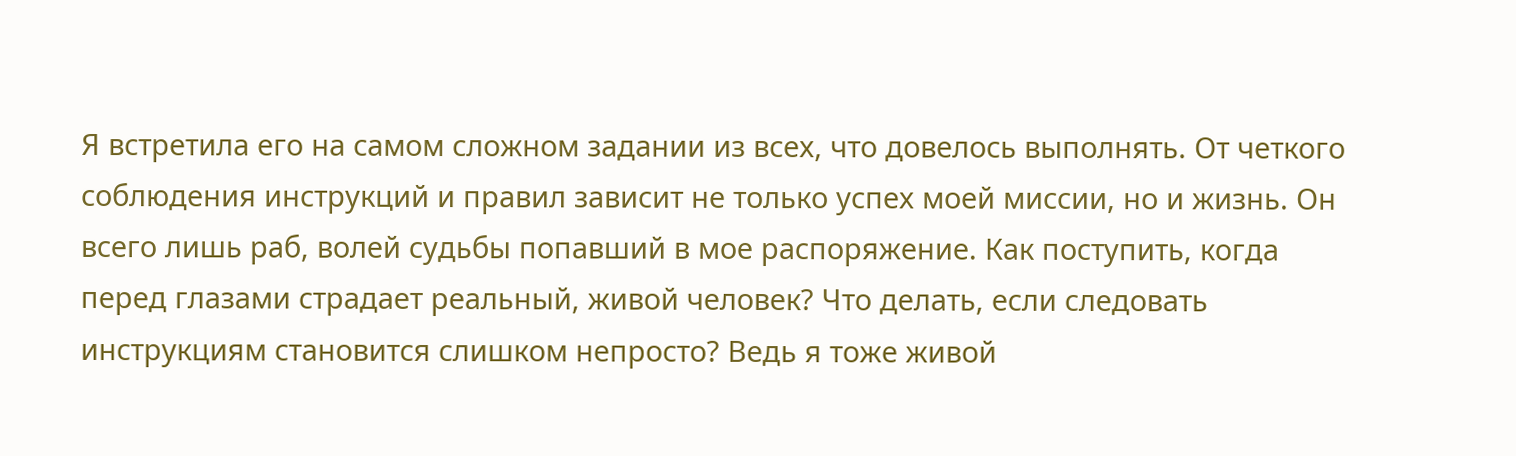Я встретила его на самом сложном задании из всех, что довелось выполнять. От четкого соблюдения инструкций и правил зависит не только успех моей миссии, но и жизнь. Он всего лишь раб, волей судьбы попавший в мое распоряжение. Как поступить, когда перед глазами страдает реальный, живой человек? Что делать, если следовать инструкциям становится слишком непросто? Ведь я тоже живой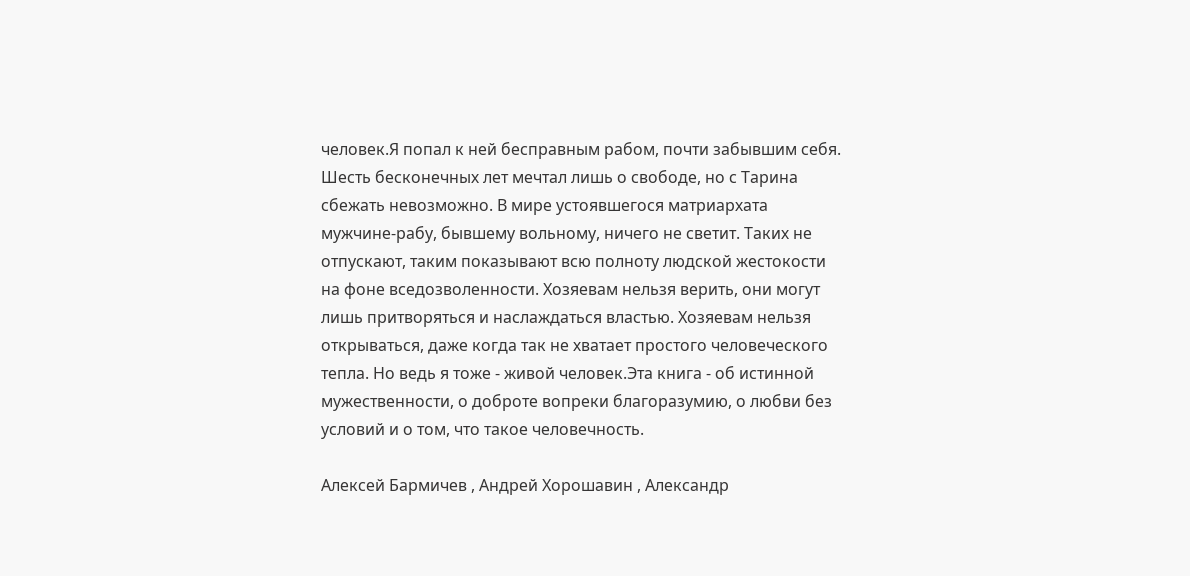человек.Я попал к ней бесправным рабом, почти забывшим себя. Шесть бесконечных лет мечтал лишь о свободе, но с Тарина сбежать невозможно. В мире устоявшегося матриархата мужчине-рабу, бывшему вольному, ничего не светит. Таких не отпускают, таким показывают всю полноту людской жестокости на фоне вседозволенности. Хозяевам нельзя верить, они могут лишь притворяться и наслаждаться властью. Хозяевам нельзя открываться, даже когда так не хватает простого человеческого тепла. Но ведь я тоже - живой человек.Эта книга - об истинной мужественности, о доброте вопреки благоразумию, о любви без условий и о том, что такое человечность.

Алексей Бармичев , Андрей Хорошавин , Александр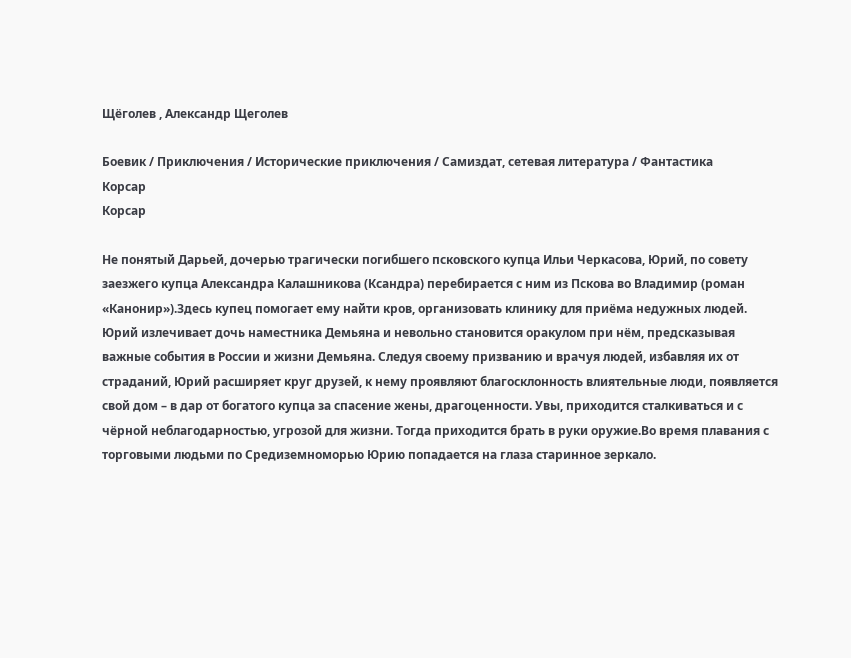Щёголев , Александр Щеголев

Боевик / Приключения / Исторические приключения / Самиздат, сетевая литература / Фантастика
Корсар
Корсар

Не понятый Дарьей, дочерью трагически погибшего псковского купца Ильи Черкасова, Юрий, по совету заезжего купца Александра Калашникова (Ксандра) перебирается с ним из Пскова во Владимир (роман «Канонир»).Здесь купец помогает ему найти кров, организовать клинику для приёма недужных людей. Юрий излечивает дочь наместника Демьяна и невольно становится оракулом при нём, предсказывая важные события в России и жизни Демьяна. Следуя своему призванию и врачуя людей, избавляя их от страданий, Юрий расширяет круг друзей, к нему проявляют благосклонность влиятельные люди, появляется свой дом – в дар от богатого купца за спасение жены, драгоценности. Увы, приходится сталкиваться и с чёрной неблагодарностью, угрозой для жизни. Тогда приходится брать в руки оружие.Во время плавания с торговыми людьми по Средиземноморью Юрию попадается на глаза старинное зеркало.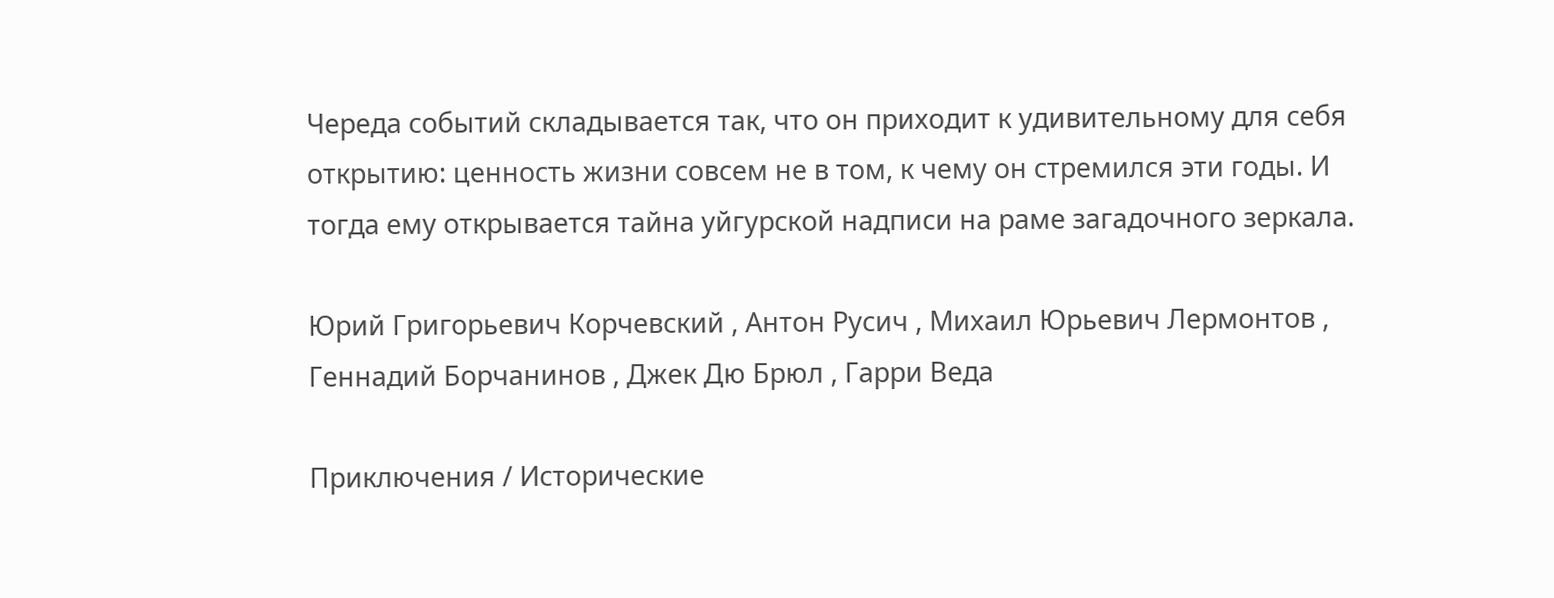Череда событий складывается так, что он приходит к удивительному для себя открытию: ценность жизни совсем не в том, к чему он стремился эти годы. И тогда ему открывается тайна уйгурской надписи на раме загадочного зеркала.

Юрий Григорьевич Корчевский , Антон Русич , Михаил Юрьевич Лермонтов , Геннадий Борчанинов , Джек Дю Брюл , Гарри Веда

Приключения / Исторические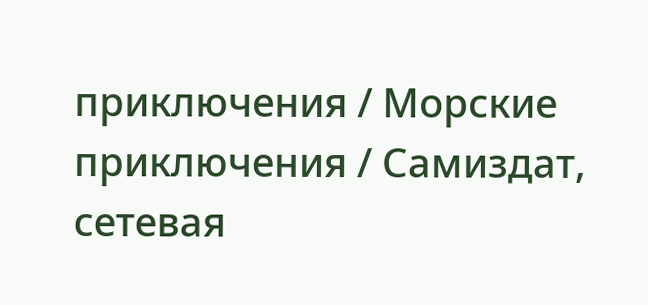приключения / Морские приключения / Самиздат, сетевая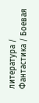литература / Фантастика / Боевая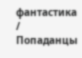фантастика / Попаданцы